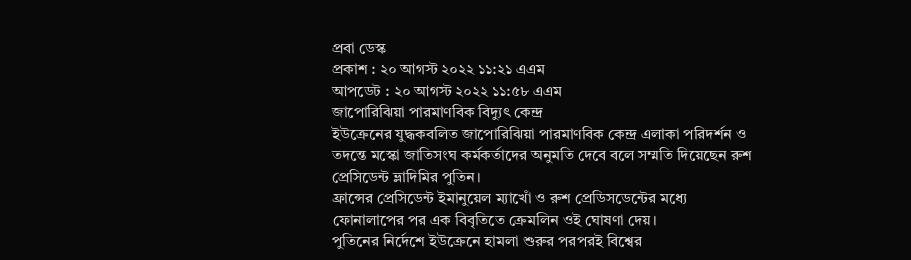প্রবা ডেস্ক
প্রকাশ : ২০ আগস্ট ২০২২ ১১:২১ এএম
আপডেট : ২০ আগস্ট ২০২২ ১১:৫৮ এএম
জাপোরিঝিয়া পারমাণবিক বিদ্যুৎ কেন্দ্র
ইউক্রেনের যুদ্ধকবলিত জাপোরিঝিয়া পারমাণবিক কেন্দ্র এলাকা পরিদর্শন ও তদন্তে মস্কো জাতিসংঘ কর্মকর্তাদের অনুমতি দেবে বলে সম্মতি দিয়েছেন রুশ প্রেসিডেন্ট ভ্লাদিমির পুতিন।
ফ্রান্সের প্রেসিডেন্ট ইমানুয়েল ম্যাখোঁ ও রুশ প্রেডিসডেন্টের মধ্যে ফোনালাপের পর এক বিবৃতিতে ক্রেমলিন ওই ঘোষণা দেয়।
পুতিনের নির্দেশে ইউক্রেনে হামলা শুরুর পরপরই বিশ্বের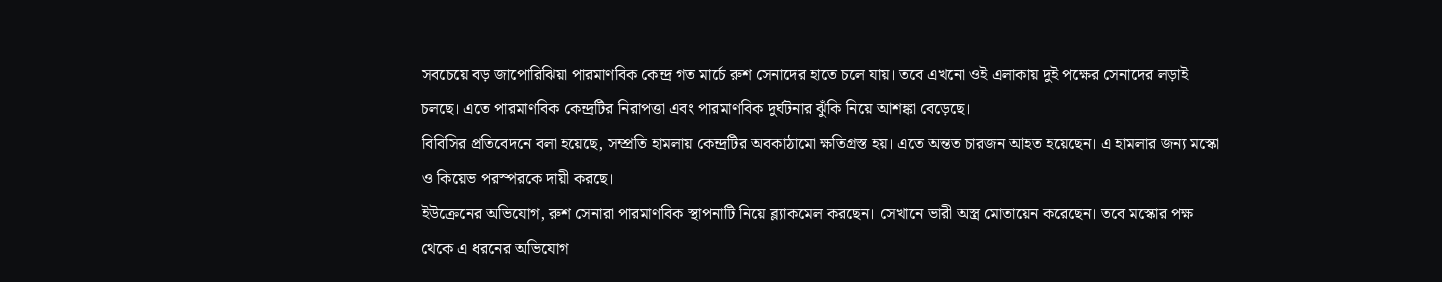সবচেয়ে বড় জাপোরিঝিয়া পারমাণবিক কেন্দ্র গত মার্চে রুশ সেনাদের হাতে চলে যায়। তবে এখনো ওই এলাকায় দুই পক্ষের সেনাদের লড়াই চলছে। এতে পারমাণবিক কেন্দ্রটির নিরাপত্তা এবং পারমাণবিক দুর্ঘটনার ঝুঁকি নিয়ে আশঙ্কা বেড়েছে।
বিবিসির প্রতিবেদনে বলা হয়েছে, সম্প্রতি হামলায় কেন্দ্রটির অবকাঠামো ক্ষতিগ্রস্ত হয়। এতে অন্তত চারজন আহত হয়েছেন। এ হামলার জন্য মস্কো ও কিয়েভ পরস্পরকে দায়ী করছে।
ইউক্রেনের অভিযোগ, রুশ সেনারা পারমাণবিক স্থাপনাটি নিয়ে ব্ল্যাকমেল করছেন। সেখানে ভারী অস্ত্র মোতায়েন করেছেন। তবে মস্কোর পক্ষ থেকে এ ধরনের অভিযোগ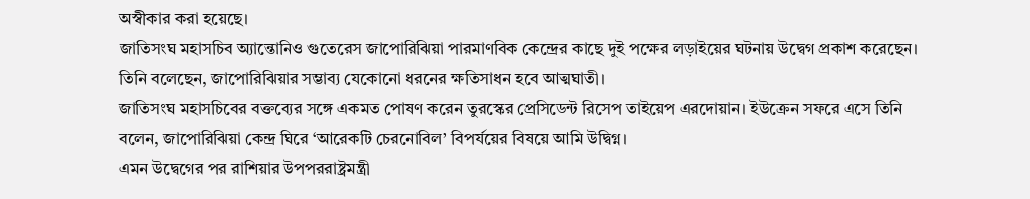অস্বীকার করা হয়েছে।
জাতিসংঘ মহাসচিব অ্যান্তোনিও গুতেরেস জাপোরিঝিয়া পারমাণবিক কেন্দ্রের কাছে দুই পক্ষের লড়াইয়ের ঘটনায় উদ্বেগ প্রকাশ করেছেন। তিনি বলেছেন, জাপোরিঝিয়ার সম্ভাব্য যেকোনো ধরনের ক্ষতিসাধন হবে আত্মঘাতী।
জাতিসংঘ মহাসচিবের বক্তব্যের সঙ্গে একমত পোষণ করেন তুরস্কের প্রেসিডেন্ট রিসেপ তাইয়েপ এরদোয়ান। ইউক্রেন সফরে এসে তিনি বলেন, জাপোরিঝিয়া কেন্দ্র ঘিরে ‘আরেকটি চেরনোবিল’ বিপর্যয়ের বিষয়ে আমি উদ্বিগ্ন।
এমন উদ্বেগের পর রাশিয়ার উপপররাষ্ট্রমন্ত্রী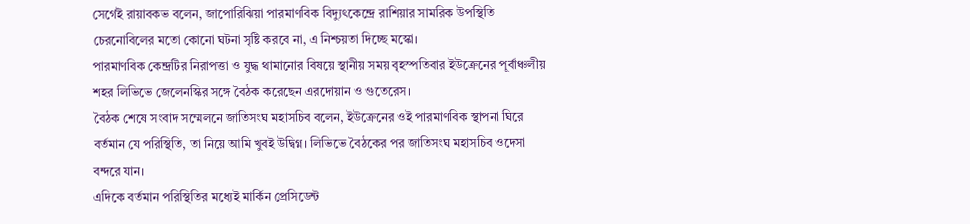সের্গেই রায়াবকভ বলেন, জাপোরিঝিয়া পারমাণবিক বিদ্যুৎকেন্দ্রে রাশিয়ার সামরিক উপস্থিতি চেরনোবিলের মতো কোনো ঘটনা সৃষ্টি করবে না, এ নিশ্চয়তা দিচ্ছে মস্কো।
পারমাণবিক কেন্দ্রটির নিরাপত্তা ও যুদ্ধ থামানোর বিষয়ে স্থানীয় সময় বৃহস্পতিবার ইউক্রেনের পূর্বাঞ্চলীয় শহর লিভিভে জেলেনস্কির সঙ্গে বৈঠক করেছেন এরদোয়ান ও গুতেরেস।
বৈঠক শেষে সংবাদ সম্মেলনে জাতিসংঘ মহাসচিব বলেন, ইউক্রেনের ওই পারমাণবিক স্থাপনা ঘিরে বর্তমান যে পরিস্থিতি, তা নিয়ে আমি খুবই উদ্বিগ্ন। লিভিভে বৈঠকের পর জাতিসংঘ মহাসচিব ওদেসা বন্দরে যান।
এদিকে বর্তমান পরিস্থিতির মধ্যেই মার্কিন প্রেসিডেন্ট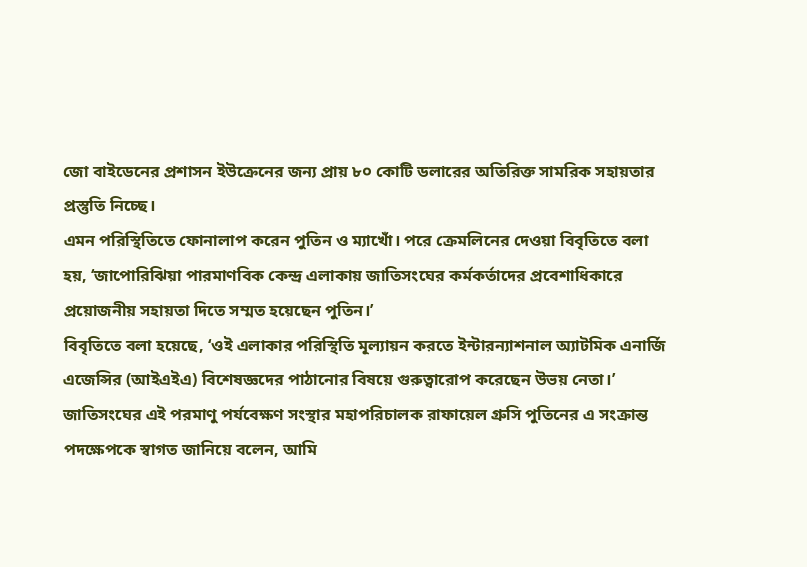জো বাইডেনের প্রশাসন ইউক্রেনের জন্য প্রায় ৮০ কোটি ডলারের অতিরিক্ত সামরিক সহায়তার প্রস্তুতি নিচ্ছে।
এমন পরিস্থিতিতে ফোনালাপ করেন পুতিন ও ম্যাখোঁ। পরে ক্রেমলিনের দেওয়া বিবৃতিতে বলা হয়, ‘জাপোরিঝিয়া পারমাণবিক কেন্দ্র এলাকায় জাতিসংঘের কর্মকর্তাদের প্রবেশাধিকারে প্রয়োজনীয় সহায়তা দিতে সম্মত হয়েছেন পুতিন।’
বিবৃতিতে বলা হয়েছে, ‘ওই এলাকার পরিস্থিতি মূল্যায়ন করতে ইন্টারন্যাশনাল অ্যাটমিক এনার্জি এজেন্সির (আইএইএ) বিশেষজ্ঞদের পাঠানোর বিষয়ে গুরুত্বারোপ করেছেন উভয় নেতা।’
জাতিসংঘের এই পরমাণু পর্যবেক্ষণ সংস্থার মহাপরিচালক রাফায়েল গ্রুসি পুতিনের এ সংক্রান্ত পদক্ষেপকে স্বাগত জানিয়ে বলেন, আমি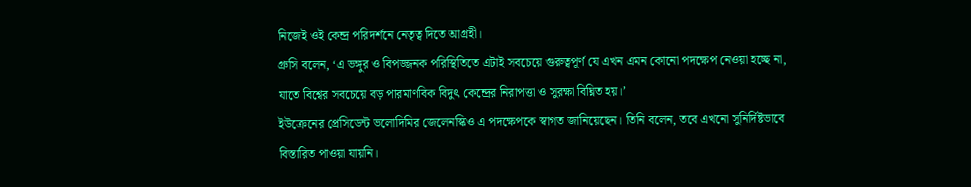নিজেই ওই কেন্দ্র পরিদর্শনে নেতৃত্ব দিতে আগ্রহী।
গ্রুসি বলেন, ‘এ ভঙ্গুর ও বিপজ্জনক পরিস্থিতিতে এটাই সবচেয়ে গুরুত্বপূর্ণ যে এখন এমন কোনো পদক্ষেপ নেওয়া হচ্ছে না, যাতে বিশ্বের সবচেয়ে বড় পারমাণবিক বিদুৎ কেন্দ্রের নিরাপত্তা ও সুরক্ষা বিঘ্নিত হয়।’
ইউক্রেনের প্রেসিডেন্ট ভলোদিমির জেলেনস্কিও এ পদক্ষেপকে স্বাগত জানিয়েছেন। তিনি বলেন, তবে এখনো সুনির্দিষ্টভাবে বিস্তারিত পাওয়া যায়নি।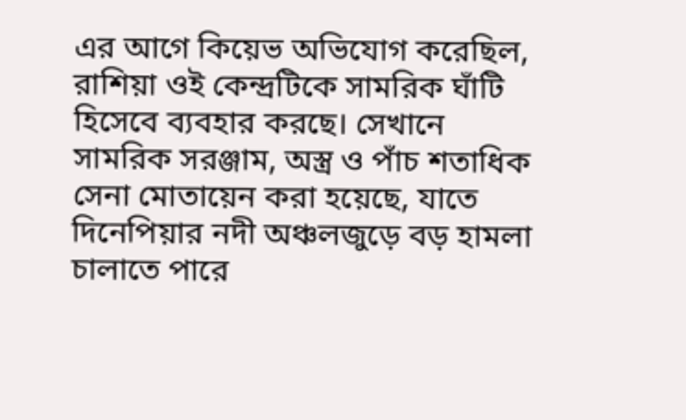এর আগে কিয়েভ অভিযোগ করেছিল, রাশিয়া ওই কেন্দ্রটিকে সামরিক ঘাঁটি হিসেবে ব্যবহার করছে। সেখানে সামরিক সরঞ্জাম, অস্ত্র ও পাঁচ শতাধিক সেনা মোতায়েন করা হয়েছে, যাতে দিনেপিয়ার নদী অঞ্চলজুড়ে বড় হামলা চালাতে পারে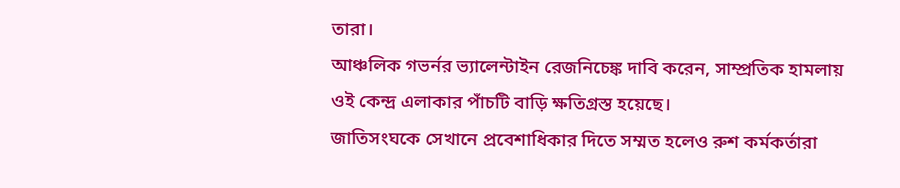তারা।
আঞ্চলিক গভর্নর ভ্যালেন্টাইন রেজনিচেঙ্ক দাবি করেন, সাম্প্রতিক হামলায় ওই কেন্দ্র এলাকার পাঁচটি বাড়ি ক্ষতিগ্রস্ত হয়েছে।
জাতিসংঘকে সেখানে প্রবেশাধিকার দিতে সম্মত হলেও রুশ কর্মকর্তারা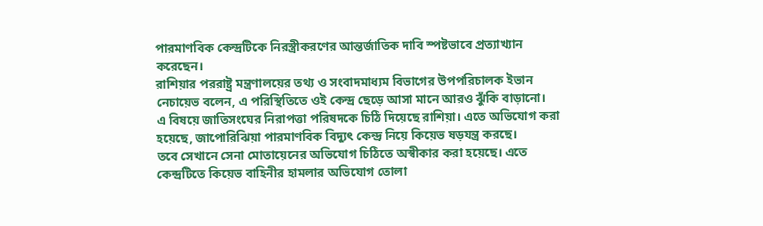পারমাণবিক কেন্দ্রটিকে নিরস্ত্রীকরণের আন্তর্জাতিক দাবি স্পষ্টভাবে প্রত্যাখ্যান করেছেন।
রাশিয়ার পররাষ্ট্র মন্ত্রণালয়ের তথ্য ও সংবাদমাধ্যম বিভাগের উপপরিচালক ইভান নেচায়েভ বলেন, এ পরিস্থিতিতে ওই কেন্দ্র ছেড়ে আসা মানে আরও ঝুঁকি বাড়ানো।
এ বিষয়ে জাতিসংঘের নিরাপত্তা পরিষদকে চিঠি দিয়েছে রাশিয়া। এতে অভিযোগ করা হয়েছে, জাপোরিঝিয়া পারমাণবিক বিদ্যুৎ কেন্দ্র নিয়ে কিয়েভ ষড়যন্ত্র করছে।
তবে সেখানে সেনা মোতায়েনের অভিযোগ চিঠিতে অস্বীকার করা হয়েছে। এতে কেন্দ্রটিতে কিয়েভ বাহিনীর হামলার অভিযোগ তোলা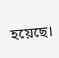হয়েছে।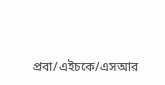প্রবা/এইচকে/এসআর